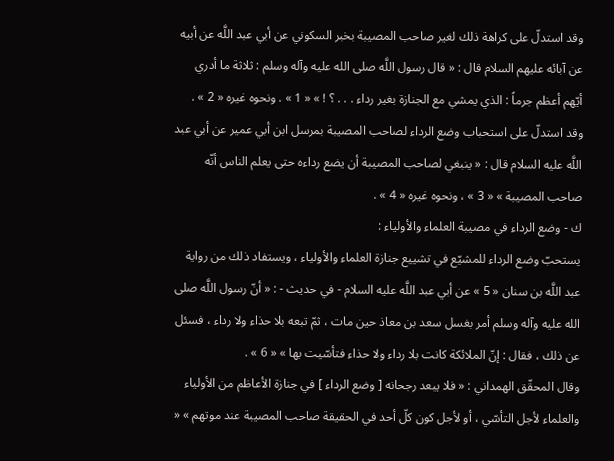وقد استدلّ على كراهة ذلك لغير صاحب المصيبة بخبر السكوني عن أبي عبد اللَّه عن أبيه عن آبائه عليهم السلام قال : « قال رسول اللَّه صلى الله عليه وآله وسلم : ثلاثة ما أدري أيّهم أعظم جرماً : الذي يمشي مع الجنازة بغير رداء . . . ؟ ! » « 1 » . ونحوه غيره « 2 » .
وقد استدلّ على استحباب وضع الرداء لصاحب المصيبة بمرسل ابن أبي عمير عن أبي عبد اللَّه عليه السلام قال : « ينبغي لصاحب المصيبة أن يضع رداءه حتى يعلم الناس أنّه صاحب المصيبة » « 3 » ، ونحوه غيره « 4 » .
ك - وضع الرداء في مصيبة العلماء والأولياء :
يستحبّ وضع الرداء للمشيّع في تشييع جنازة العلماء والأولياء ، ويستفاد ذلك من رواية عبد اللَّه بن سنان « 5 » عن أبي عبد اللَّه عليه السلام - في حديث - : « أنّ رسول اللَّه صلى الله عليه وآله وسلم أمر بغسل سعد بن معاذ حين مات ، ثمّ تبعه بلا حذاء ولا رداء ، فسئل عن ذلك ، فقال : إنّ الملائكة كانت بلا رداء ولا حذاء فتأسّيت بها » « 6 » .
وقال المحقّق الهمداني : « فلا يبعد رجحانه [ وضع الرداء ] في جنازة الأعاظم من الأولياء والعلماء لأجل التأسّي ، أو لأجل كون كلّ أحد في الحقيقة صاحب المصيبة عند موتهم » «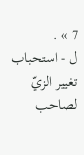7 » .
ل - استحباب تغيير الزيّ لصاحب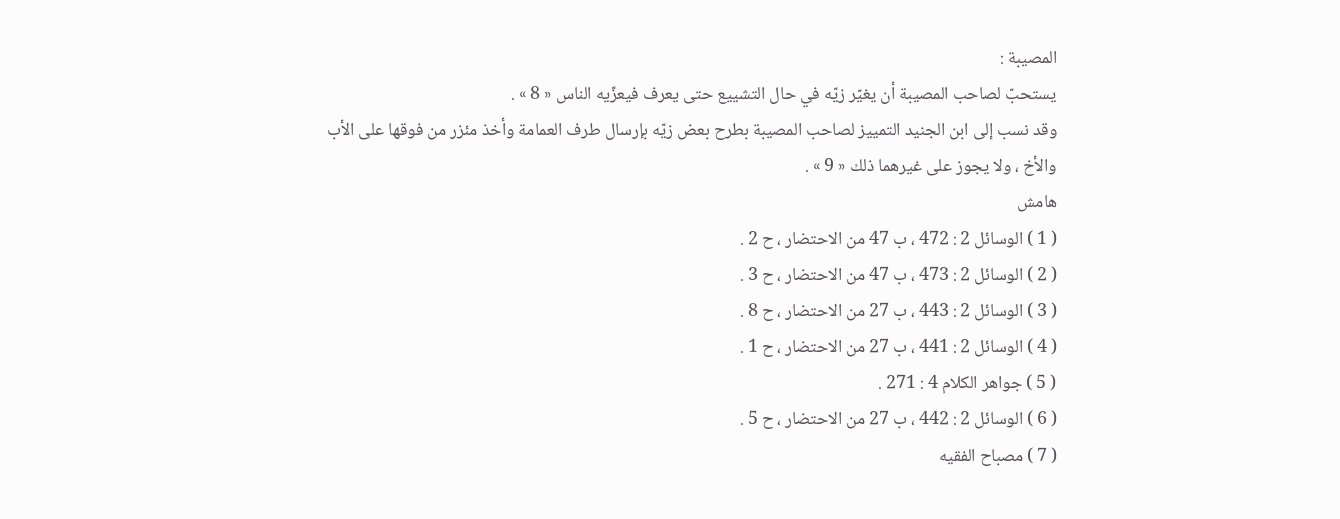المصيبة :
يستحبّ لصاحب المصيبة أن يغيّر زيّه في حال التشييع حتى يعرف فيعزّيه الناس « 8 » .
وقد نسب إلى ابن الجنيد التمييز لصاحب المصيبة بطرح بعض زيّه بإرسال طرف العمامة وأخذ مئزر من فوقها على الأب والأخ ، ولا يجوز على غيرهما ذلك « 9 » .
هامش
( 1 ) الوسائل 2 : 472 ، ب 47 من الاحتضار ، ح 2 .
( 2 ) الوسائل 2 : 473 ، ب 47 من الاحتضار ، ح 3 .
( 3 ) الوسائل 2 : 443 ، ب 27 من الاحتضار ، ح 8 .
( 4 ) الوسائل 2 : 441 ، ب 27 من الاحتضار ، ح 1 .
( 5 ) جواهر الكلام 4 : 271 .
( 6 ) الوسائل 2 : 442 ، ب 27 من الاحتضار ، ح 5 .
( 7 ) مصباح الفقيه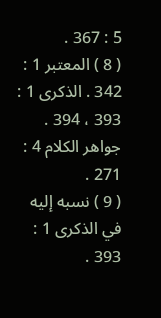5 : 367 .
( 8 ) المعتبر 1 : 342 . الذكرى 1 : 393 ، 394 . جواهر الكلام 4 : 271 .
( 9 ) نسبه إليه في الذكرى 1 : 393 .